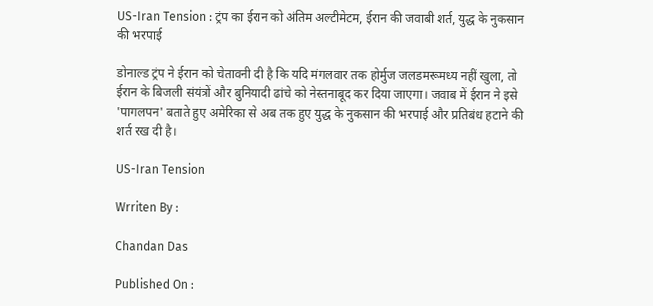US-Iran Tension : ट्रंप का ईरान को अंतिम अल्टीमेटम, ईरान की जवाबी शर्त, युद्ध के नुकसान की भरपाई

डोनाल्ड ट्रंप ने ईरान को चेतावनी दी है कि यदि मंगलवार तक होर्मुज जलडमरूमध्य नहीं खुला, तो ईरान के बिजली संयंत्रों और बुनियादी ढांचे को नेस्तनाबूद कर दिया जाएगा। जवाब में ईरान ने इसे 'पागलपन' बताते हुए अमेरिका से अब तक हुए युद्ध के नुकसान की भरपाई और प्रतिबंध हटाने की शर्त रख दी है।

US-Iran Tension

Wrriten By :

Chandan Das

Published On :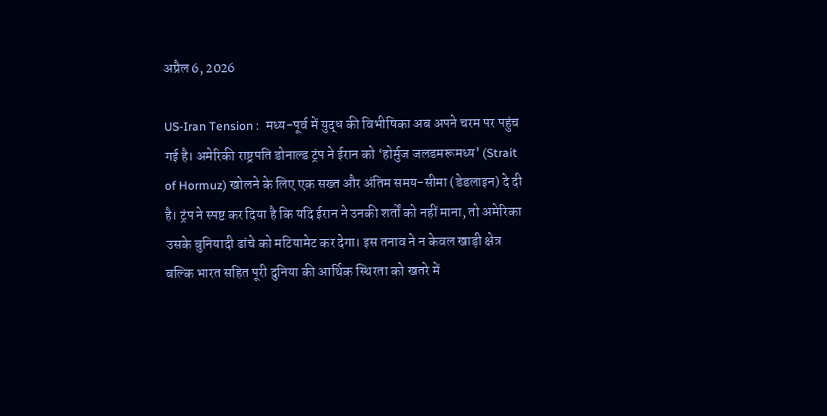अप्रैल 6, 2026

US-Iran Tension :  मध्य-पूर्व में युद्ध की विभीषिका अब अपने चरम पर पहुंच गई है। अमेरिकी राष्ट्रपति डोनाल्ड ट्रंप ने ईरान को ‘होर्मुज जलडमरूमध्य’ (Strait of Hormuz) खोलने के लिए एक सख्त और अंतिम समय-सीमा (डेडलाइन) दे दी है। ट्रंप ने स्पष्ट कर दिया है कि यदि ईरान ने उनकी शर्तों को नहीं माना, तो अमेरिका उसके बुनियादी ढांचे को मटियामेट कर देगा। इस तनाव ने न केवल खाड़ी क्षेत्र बल्कि भारत सहित पूरी दुनिया की आर्थिक स्थिरता को खतरे में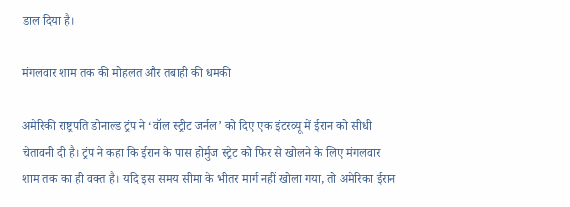डाल दिया है।

मंगलवार शाम तक की मोहलत और तबाही की धमकी

अमेरिकी राष्ट्रपति डोनाल्ड ट्रंप ने ‘वॉल स्ट्रीट जर्नल’ को दिए एक इंटरव्यू में ईरान को सीधी चेतावनी दी है। ट्रंप ने कहा कि ईरान के पास होर्मुज स्ट्रेट को फिर से खोलने के लिए मंगलवार शाम तक का ही वक्त है। यदि इस समय सीमा के भीतर मार्ग नहीं खोला गया, तो अमेरिका ईरान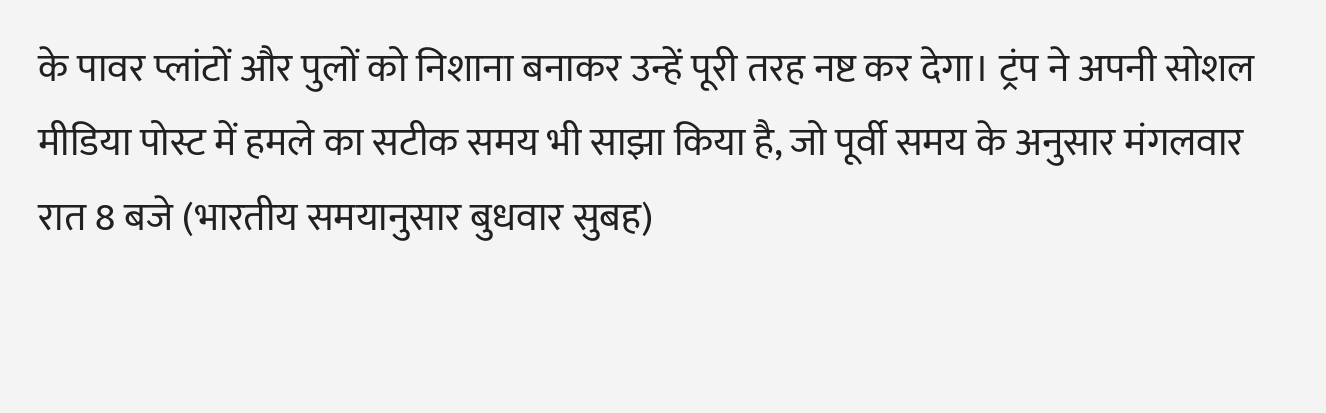के पावर प्लांटों और पुलों को निशाना बनाकर उन्हें पूरी तरह नष्ट कर देगा। ट्रंप ने अपनी सोशल मीडिया पोस्ट में हमले का सटीक समय भी साझा किया है, जो पूर्वी समय के अनुसार मंगलवार रात 8 बजे (भारतीय समयानुसार बुधवार सुबह)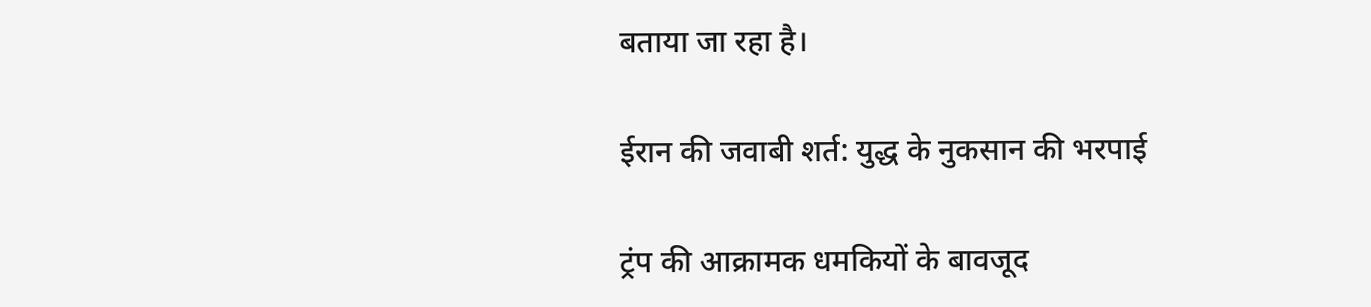बताया जा रहा है।

ईरान की जवाबी शर्त: युद्ध के नुकसान की भरपाई

ट्रंप की आक्रामक धमकियों के बावजूद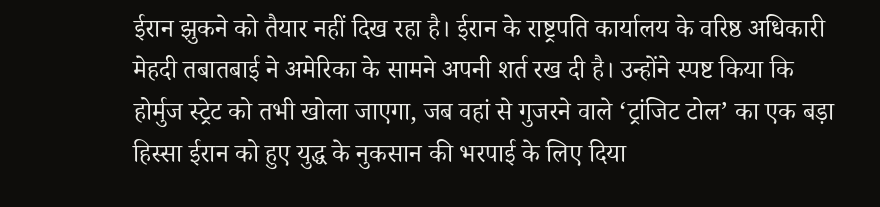ईरान झुकने को तैयार नहीं दिख रहा है। ईरान के राष्ट्रपति कार्यालय के वरिष्ठ अधिकारी मेहदी तबातबाई ने अमेरिका के सामने अपनी शर्त रख दी है। उन्होंने स्पष्ट किया कि होर्मुज स्ट्रेट को तभी खोला जाएगा, जब वहां से गुजरने वाले ‘ट्रांजिट टोल’ का एक बड़ा हिस्सा ईरान को हुए युद्ध के नुकसान की भरपाई के लिए दिया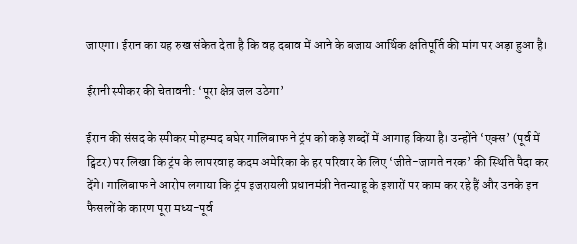जाएगा। ईरान का यह रुख संकेत देता है कि वह दबाव में आने के बजाय आर्थिक क्षतिपूर्ति की मांग पर अड़ा हुआ है।

ईरानी स्पीकर की चेतावनी: ‘पूरा क्षेत्र जल उठेगा’

ईरान की संसद के स्पीकर मोहम्मद बघेर गालिबाफ ने ट्रंप को कड़े शब्दों में आगाह किया है। उन्होंने ‘एक्स’ (पूर्व में ट्विटर) पर लिखा कि ट्रंप के लापरवाह कदम अमेरिका के हर परिवार के लिए ‘जीते-जागते नरक’ की स्थिति पैदा कर देंगे। गालिबाफ ने आरोप लगाया कि ट्रंप इजरायली प्रधानमंत्री नेतन्याहू के इशारों पर काम कर रहे हैं और उनके इन फैसलों के कारण पूरा मध्य-पूर्व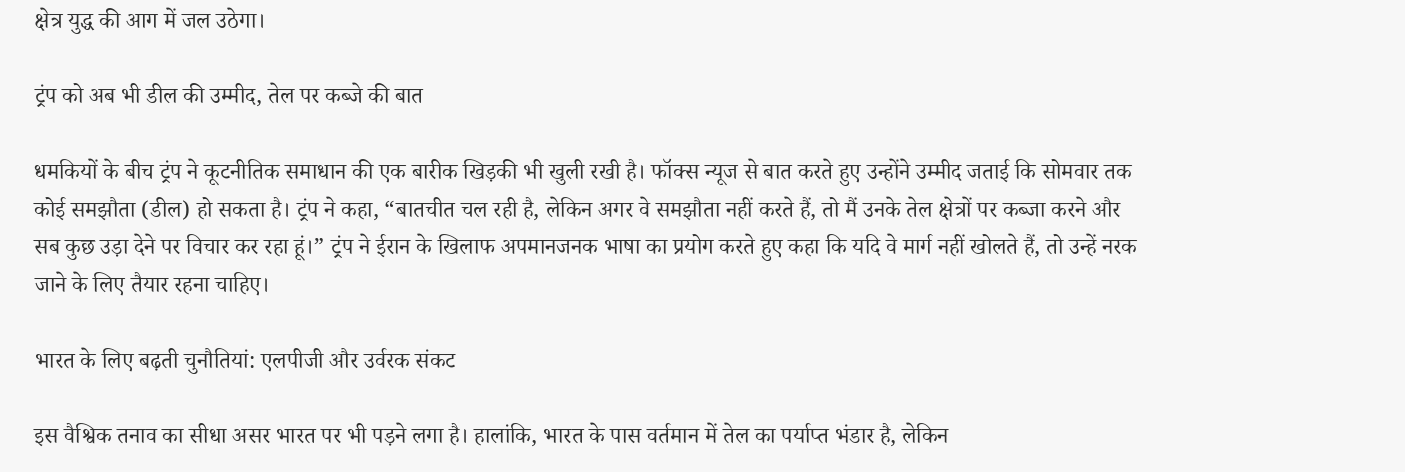क्षेत्र युद्ध की आग में जल उठेगा।

ट्रंप को अब भी डील की उम्मीद, तेल पर कब्जे की बात

धमकियों के बीच ट्रंप ने कूटनीतिक समाधान की एक बारीक खिड़की भी खुली रखी है। फॉक्स न्यूज से बात करते हुए उन्होंने उम्मीद जताई कि सोमवार तक कोई समझौता (डील) हो सकता है। ट्रंप ने कहा, “बातचीत चल रही है, लेकिन अगर वे समझौता नहीं करते हैं, तो मैं उनके तेल क्षेत्रों पर कब्जा करने और सब कुछ उड़ा देने पर विचार कर रहा हूं।” ट्रंप ने ईरान के खिलाफ अपमानजनक भाषा का प्रयोग करते हुए कहा कि यदि वे मार्ग नहीं खोलते हैं, तो उन्हें नरक जाने के लिए तैयार रहना चाहिए।

भारत के लिए बढ़ती चुनौतियां: एलपीजी और उर्वरक संकट

इस वैश्विक तनाव का सीधा असर भारत पर भी पड़ने लगा है। हालांकि, भारत के पास वर्तमान में तेल का पर्याप्त भंडार है, लेकिन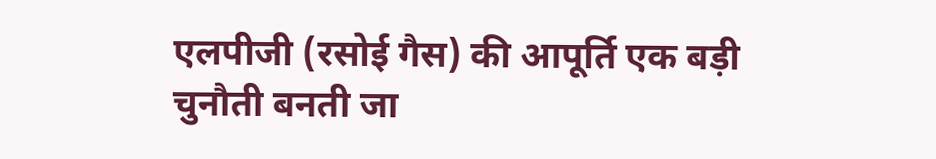एलपीजी (रसोई गैस) की आपूर्ति एक बड़ी चुनौती बनती जा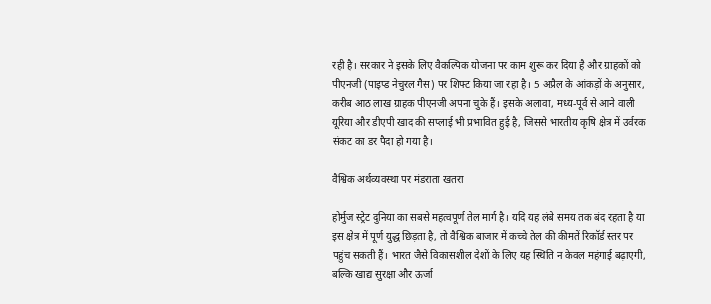रही है। सरकार ने इसके लिए वैकल्पिक योजना पर काम शुरू कर दिया है और ग्राहकों को पीएनजी (पाइप्ड नेचुरल गैस) पर शिफ्ट किया जा रहा है। 5 अप्रैल के आंकड़ों के अनुसार, करीब आठ लाख ग्राहक पीएनजी अपना चुके हैं। इसके अलावा, मध्य-पूर्व से आने वाली यूरिया और डीएपी खाद की सप्लाई भी प्रभावित हुई है, जिससे भारतीय कृषि क्षेत्र में उर्वरक संकट का डर पैदा हो गया है।

वैश्विक अर्थव्यवस्था पर मंडराता खतरा

होर्मुज स्ट्रेट दुनिया का सबसे महत्वपूर्ण तेल मार्ग है। यदि यह लंबे समय तक बंद रहता है या इस क्षेत्र में पूर्ण युद्ध छिड़ता है, तो वैश्विक बाजार में कच्चे तेल की कीमतें रिकॉर्ड स्तर पर पहुंच सकती हैं। भारत जैसे विकासशील देशों के लिए यह स्थिति न केवल महंगाई बढ़ाएगी, बल्कि खाद्य सुरक्षा और ऊर्जा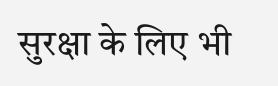सुरक्षा के लिए भी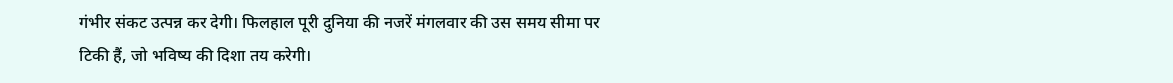गंभीर संकट उत्पन्न कर देगी। फिलहाल पूरी दुनिया की नजरें मंगलवार की उस समय सीमा पर टिकी हैं, जो भविष्य की दिशा तय करेगी।